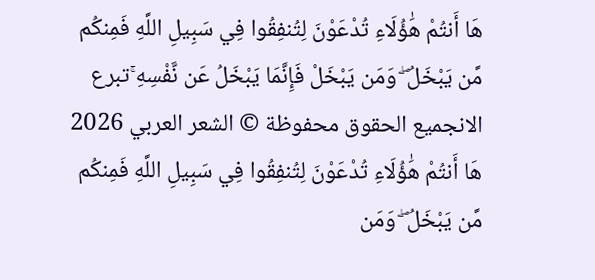هَا أَنتُمْ هَٰؤُلَاءِ تُدْعَوْنَ لِتُنفِقُوا فِي سَبِيلِ اللَّهِ فَمِنكُم مَّن يَبْخَلُ ۖ وَمَن يَبْخَلْ فَإِنَّمَا يَبْخَلُ عَن نَّفْسِهِ ۚتبرع الانجميع الحقوق محفوظة © الشعر العربي 2026
هَا أَنتُمْ هَٰؤُلَاءِ تُدْعَوْنَ لِتُنفِقُوا فِي سَبِيلِ اللَّهِ فَمِنكُم مَّن يَبْخَلُ ۖ وَمَن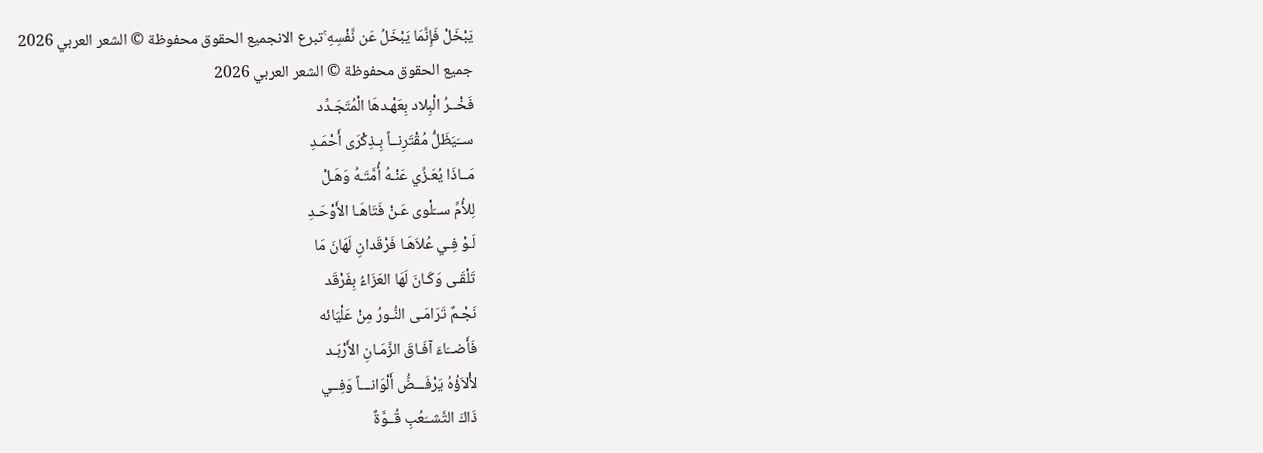يَبْخَلْ فَإِنَّمَا يَبْخَلُ عَن نَّفْسِهِ ۚتبرع الانجميع الحقوق محفوظة © الشعر العربي 2026
جميع الحقوق محفوظة © الشعر العربي 2026
فَخْــرُ الْبِلاد بِعَهْـدهَا الْمُتَجَـدِّد
ســَيَظَلُّ مُقْتَرِنــاً بِـذِكْرَى أَحْمَـدِ
مَــاذَا يُعَـزِّي عَنْـهُ أُمَّتَـهُ وَهَـلْ
لِلأُمِّ ســَلْوى عَـنْ فَتَاهَـا الأَوْحَـدِ
لَـوْ فِـي عُلاَهَـا فَرْقَدانِ لَهَانَ مَا
تَلْقَـى وَكَـانَ لَهَا العَزَاءُ بِفَرْقَد
نَجْـمٌ تَرَامَـى النُّـورُ مِنْ عَلْيَائه
فَأَضــَاءَ آفَـاقَ الزَّمَـانِ الأَرْبَـد
لأْلاَؤُهُ يَرْفَـــضُّ أَلْوَانـــاً وَفِــي
ذَاكَ التَّشــَعُبِ قُــوَّةٌ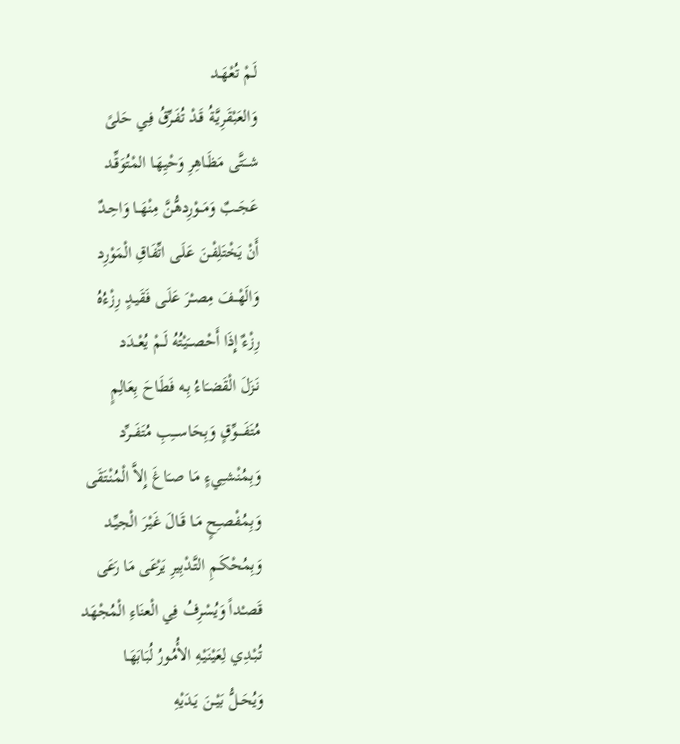لَـمْ تُعْهَـد
وَالعَبْقَرِيَّـةُ قَـدْ تُفَـرِّقُ فِـي حَلىً
شــَتَّى مَظَـاهِرِ وَحْيِهَـا المْتُوَقِّـد
عَجَــبٌ وَمَــوْرِدهُّنَّ مِنْهَــا وَاحِـدٌ
أَنْ يَخْتَلِفْـنَ عَلَـى اتِّفَاقِ الْمَوْرِد
وَالَهْــفَ مِصـْرَ عَلَـى فَقَيـدٍ رِزْءُهُ
رِزْءٌ إِذَا أَحْصــَيْتُهُ لَــمْ يُعْــدَد
نَـزَلَ الْقَضـَاءُ بِـه فَطَـاحَ بِعَالِمٍ
مُتَفَــــوِّقٍ وَبِحَاســـِبِ مُتَفَـــرِّد
وَبِمُنْشـِيءٍ مَـا صـَاغَ إِلاَّ الْمُنْتَقَى
وَبِمُفْصـِحٍ مَـا قَـالَ غَيْـرَ الْجيِّـد
وَبِمُحْكَـمِ التَّـدْبِيرِ يَرْعَى مَا رَعَى
قَصـْداً وَيُسْرِفُ فِي الْعنَاءِ الْمُجْهَد
تُبْـدِي لِعَيْنَيْـهِ الأُمُـورُ لُبَابَهَـا
وَيُحَــلُّ بَيْــنَ يَـدَيْهِ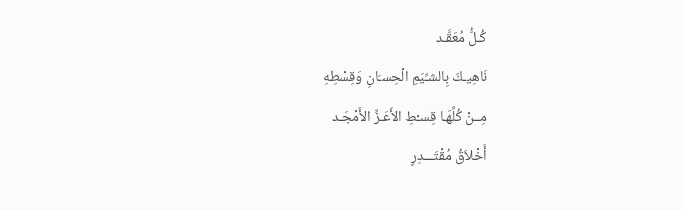كُـلُّ مُعَقَّـد
نَاهِيـكَ بِالشـِّيَمِ الْحِسـَانِ وَقِسْطِهِ
مِــنْ كُلِّهَـا قِسـْطِ الأَعَـزِّ الأَمْجَـد
أَخْلاَقُ مُقْتَـــدِرٍ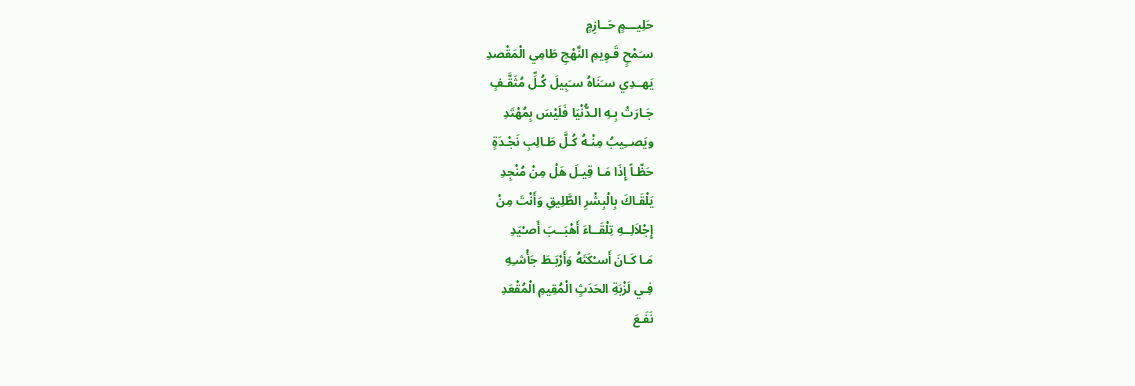حَلِيـــمٍ حَــازِمٍ
سـَمْحٍ قَـوِيمِ النَّهْجِ طَامِي الْمَقْصدِ
يَهــدِي سـَنَاهُ سـَبِيلَ كُـلِّ مُثَقَّـفٍ
جَـارَتْ بِـهِ الـدُّنْيَا فَلَيْسَ بِمُهْتَدِ
ويَصــِيبُ مِنْـهُ كُـلَّ طَـالِبِ نَجْـدَةٍ
حَظّـاً إِذَا مَـا قِيـلَ هَلْ مِنْ مُنْجِدِ
يَلْقَـاكَ بِالْبِشْرِ الطَّلِيقِ وَأَنْتَ مِنْ
إِجْلاَلِــهِ تِلْقَــاءَ أَهْبَــبَ أَصـْيَدِ
مَـا كَـانَ أَسـْكَتَهُ وَأَرْبَـطَ جَأْشـِهِ
فِـي لَزْبَةِ الحَدَثٍ الْمُقِيمِ الْمُقْعَدِ
نَفَـعَ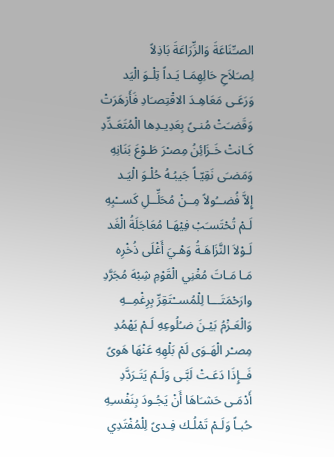الصـِّنَاعَةَ وَالزِّرَاعَةَ بَاذِلاً
لِصـَلاَحِ حَالِهِمَـا يَـداً تِلْـوَ الْيَد
وَرَعَـى مَعَاهِـدَ الاقْتِصـَادِ فَأَزهَرَتْ
وَقَضـَتْ مُنـىً بِعَدِيـدِها الْمُتَعَـدِّدِ
كَـانتْ خَـزَائِنُ مِصـْرَ طَـوْعَ بَنَانِهِ
وَمَضـَى نَقِيّـاً جَيبُـهُ حُلْـوَ الْيَـد
إِلاَّ فُضــُولاً مِــنْ مُحَلِّــلِ كَســْبِهِ
لَـمْ تُحْتَسـَبْ فِيْهَـا مُعَاجَلَةُ الْغَد
لَـوْلاَ النَّزَاهَـةُ وَهْـيَ أَغْلَى ذُخْرِه
مَـا مَـاتَ مُغْنِي الْقَوْمِ شِبْهَ مُجَرَّدِ
وارَحْمَتَـــا لِلْمُســْتَقِرِّ بِرِغْمِــهِ
وَالْعَـزْمُ بَيْـنَ ضـُلُوعِهِ لَـمْ يَهْمُدِ
مِصـْر الْهَـوَى لَمْ بَلْهِهِ عَنْهَا هَوىً
فَــإِذَا دَعَـتْ لَبَّـى وَلَـمْ يَتَـرَدَّدِ
أَدْمَـى حَشـَاهَا أَنْ يَجُـودَ بِنَفْسـِهِ
حُبـاً وَلَـمْ تَمْلُـك فِـدىً لِلْمُفْتَدِي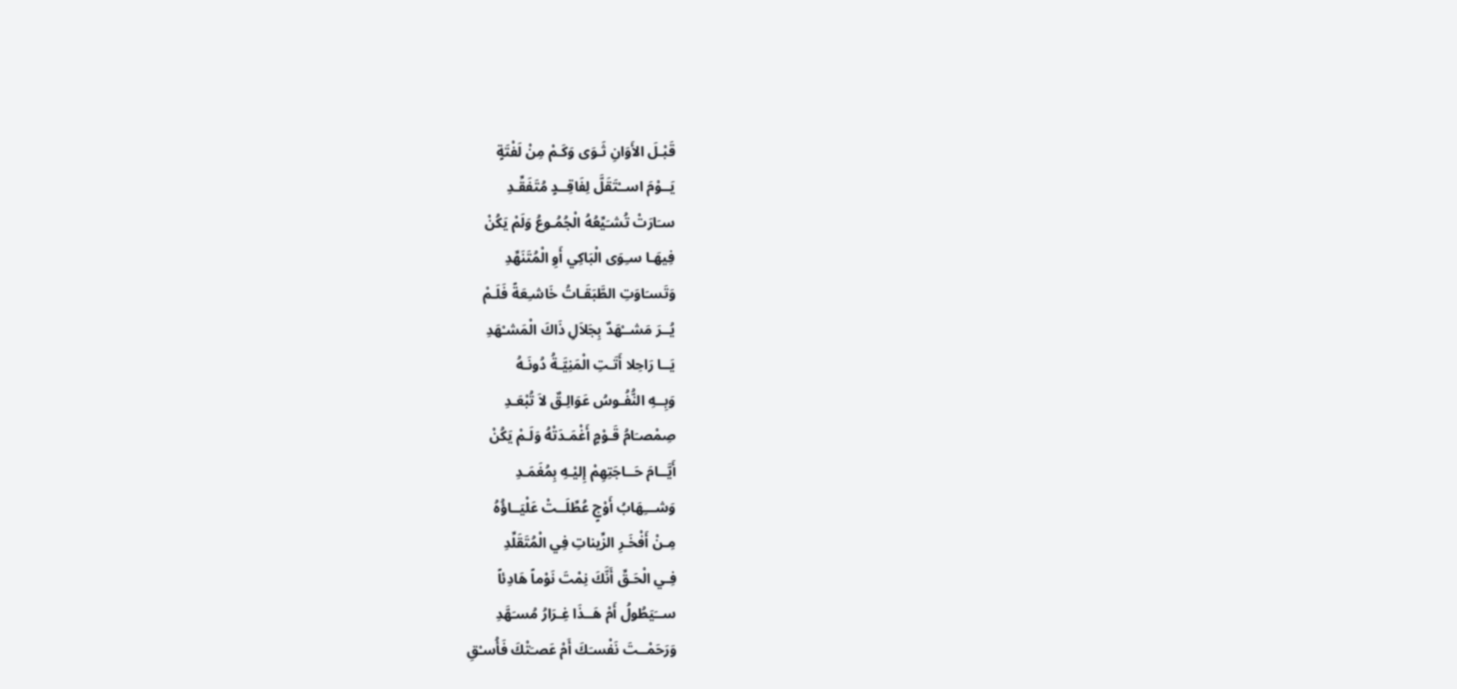قَبْـلَ الأَوَانِ ثَـوَى وَكَـمْ مِنْ لَفْتَةٍ
يَــوْمَ اســْتَقَلَّ لِفَاقِــدٍ مُتَفَقِّـدِ
سـَارَتْ تُشـَيِّعُهُ الْجُمُـوعُ وَلَمْ يَكُنْ
فِيهَـا سـِوَى الْبَاكِي أَوِ الْمُتَنَهِّدِ
وَتَسـَاوَتِ الطَّبَقَـاتُ خَاشـِعَةً فَلَـمْ
يُــرَ مَشــْهَدٌ بِجَلاَلِ ذَاكَ الْمَشـْهَدِ
يَــا رَاحِلا أَتَـتِ الْمَنِيَّـةُ دُونَـهُ
وَبِــهِ النُّفُـوسُ عَوَالِـقٌ لاَ تُبْعَـدِ
صِمْصـَامُ قَـوْمٍ أَغْمَـدَتْهُ وَلَـمْ يَكُنْ
أَيَّــامَ حَــاجَتِهِمْ إِليْـهِ بِمُغَمَـدِ
وَشـــِهَابُ أَوْجٍ عُطِّلَــتْ عَلْيَــاؤُهُ
مِـنْ أَفْخَـرِ الزِّيناتِ فِي الْمُتَقَلِّدِ
فِـي الْحَـقِّ أَنَّكَ نِمْتَ نَوْماً هَادِئاً
ســَيَطُولُ أَمْ هَــذَا غِـرَارُ مُسـَهَّدِ
وَرَحَمْــتَ نَفْسـَكَ أَمْ عَصـَتْكَ فَأُسـْقِ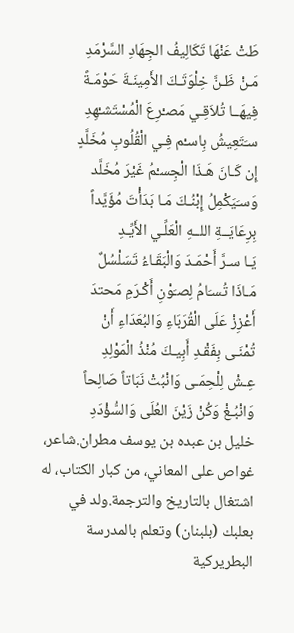طَتْ عَنْهَا تَكَالِيفُ الجِهَادِ السَّرْمَدِ
مَـنْ ظَـنَّ خِلْوَتَـكَ الأَمِينَـةَ حَوْمَـةً
فِيهَــا تُلاَقِـي مَصـْرِعَ الْمُسْتَشـْهِدِ
سـَتَعِيشُ بِاسـْم فِـي الْقُلُوبِ مُخَلَّدٍ
إِن كَـانَ هَـذَا الْجِسـْمُ غَيْرَ مُخَلَّد
وَسـَيَكْمِلُ إِبْنُـكَ مَـا بَدَأْتَ مُؤَيَّداً
بِرِعَايَــةِ اللــهِ الْعَلِّـي الأَيِّـدِ
يَـا سـرَّ أَحْمَـدَ وَالْبَقَـاءُ تَسَلْسُلٌ
مَـاذَا تُسـَامُ لِصـَوْنِ أَكْـرَمِ مَحتدَ
أَعْزِزْ عَلَى الْقُرَبَاءِ وَالبُعَدَاءِ أَنْ
تُمْنَـى بِفَقْـدِ أَبِيـكَ مُنْذُ الْمَوْلِدِ
عِـشْ لِلْحِمَـى وَانْبُتْ نَبَاتاً صَالِحاً
وَانْبُـغْ وَكُنْ زَيْنَ العُلَى وَالسُّؤْدَدِ
خليل بن عبده بن يوسف مطران.شاعر، غواص على المعاني، من كبار الكتاب، له اشتغال بالتاريخ والترجمة.ولد في بعلبك (بلبنان) وتعلم بالمدرسة البطريركية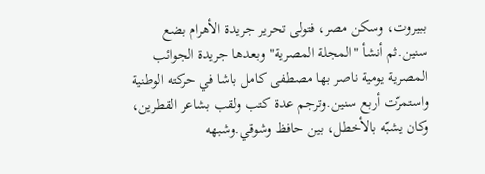ببيروت، وسكن مصر، فتولى تحرير جريدة الأهرام بضع سنين.ثم أنشأ "المجلة المصرية" وبعدها جريدة الجوائب المصرية يومية ناصر بها مصطفى كامل باشا في حركته الوطنية واستمرّت أربع سنين.وترجم عدة كتب ولقب بشاعر القطرين، وكان يشبّه بالأخطل، بين حافظ وشوقي.وشبهه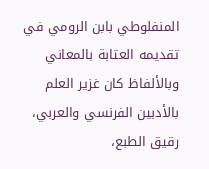المنفلوطي بابن الرومي في تقديمه العتابة بالمعاني وبالألفاظ كان غزير العلم بالأدبين الفرنسي والعربي، رقيق الطبع،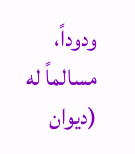ودوداً، مسالماً له (ديوان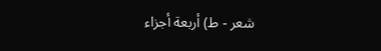شعر - ط) أربعة أجزاء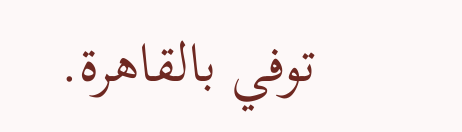توفي بالقاهرة.